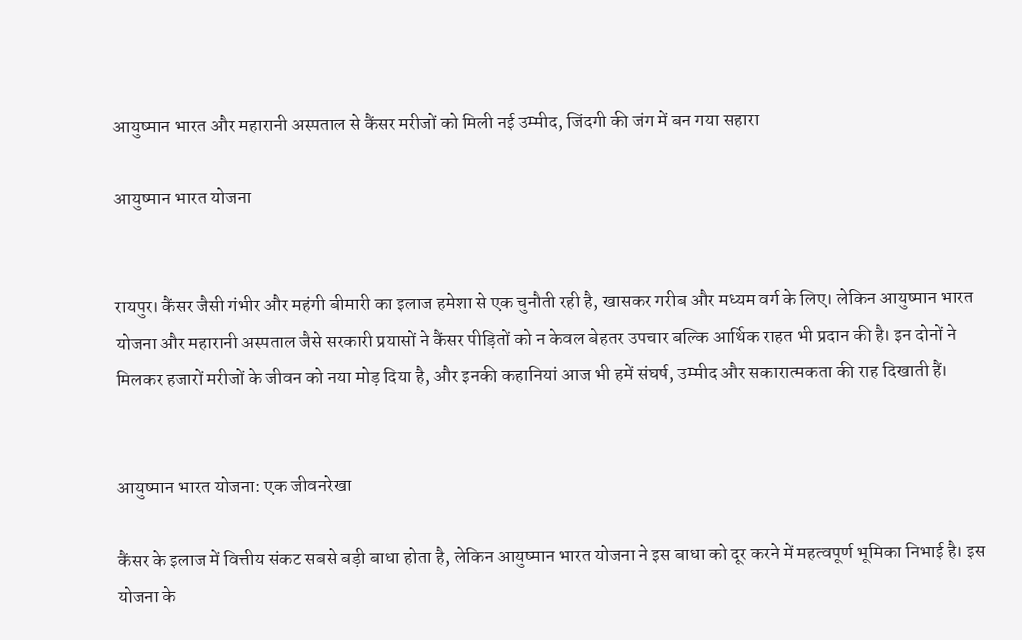आयुष्मान भारत और महारानी अस्पताल से कैंसर मरीजों को मिली नई उम्मीद, जिंदगी की जंग में बन गया सहारा

आयुष्मान भारत योजना


रायपुर। कैंसर जैसी गंभीर और महंगी बीमारी का इलाज हमेशा से एक चुनौती रही है, खासकर गरीब और मध्यम वर्ग के लिए। लेकिन आयुष्मान भारत योजना और महारानी अस्पताल जैसे सरकारी प्रयासों ने कैंसर पीड़ितों को न केवल बेहतर उपचार बल्कि आर्थिक राहत भी प्रदान की है। इन दोनों ने मिलकर हजारों मरीजों के जीवन को नया मोड़ दिया है, और इनकी कहानियां आज भी हमें संघर्ष, उम्मीद और सकारात्मकता की राह दिखाती हैं।


आयुष्मान भारत योजना: एक जीवनरेखा

कैंसर के इलाज में वित्तीय संकट सबसे बड़ी बाधा होता है, लेकिन आयुष्मान भारत योजना ने इस बाधा को दूर करने में महत्वपूर्ण भूमिका निभाई है। इस योजना के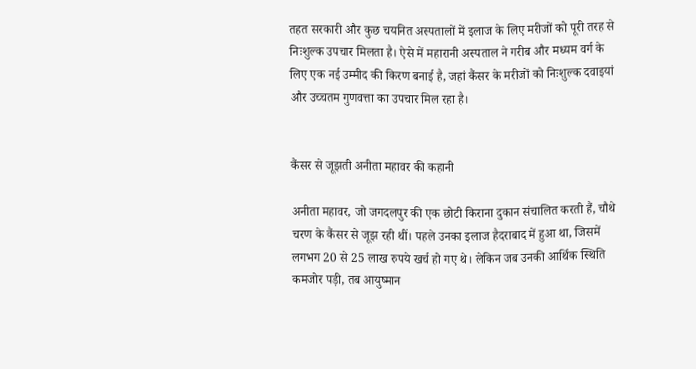तहत सरकारी और कुछ चयनित अस्पतालों में इलाज के लिए मरीजों को पूरी तरह से निःशुल्क उपचार मिलता है। ऐसे में महारानी अस्पताल ने गरीब और मध्यम वर्ग के लिए एक नई उम्मीद की किरण बनाई है, जहां कैंसर के मरीजों को निःशुल्क दवाइयां और उच्चतम गुणवत्ता का उपचार मिल रहा है।


कैंसर से जूझती अनीता महावर की कहानी

अनीता महावर, जो जगदलपुर की एक छोटी किराना दुकान संचालित करती हैं, चौथे चरण के कैंसर से जूझ रही थीं। पहले उनका इलाज हैदराबाद में हुआ था, जिसमें लगभग 20 से 25 लाख रुपये खर्च हो गए थे। लेकिन जब उनकी आर्थिक स्थिति कमजोर पड़ी, तब आयुष्मान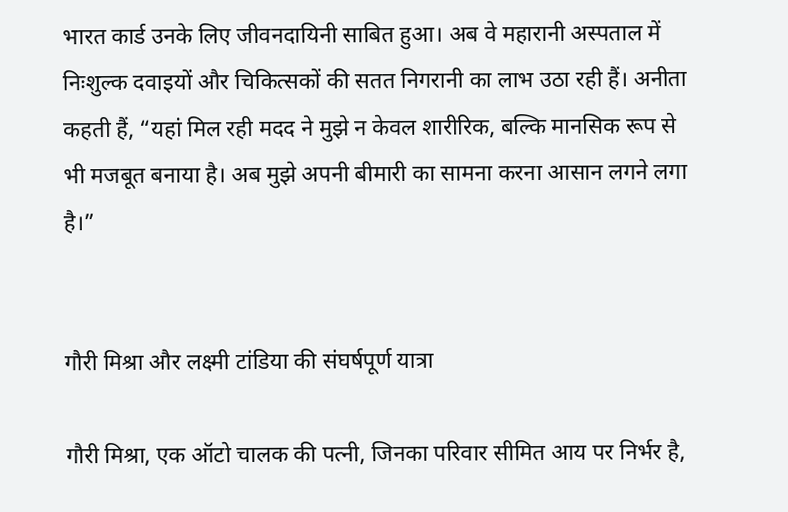भारत कार्ड उनके लिए जीवनदायिनी साबित हुआ। अब वे महारानी अस्पताल में निःशुल्क दवाइयों और चिकित्सकों की सतत निगरानी का लाभ उठा रही हैं। अनीता कहती हैं, “यहां मिल रही मदद ने मुझे न केवल शारीरिक, बल्कि मानसिक रूप से भी मजबूत बनाया है। अब मुझे अपनी बीमारी का सामना करना आसान लगने लगा है।”


गौरी मिश्रा और लक्ष्मी टांडिया की संघर्षपूर्ण यात्रा

गौरी मिश्रा, एक ऑटो चालक की पत्नी, जिनका परिवार सीमित आय पर निर्भर है,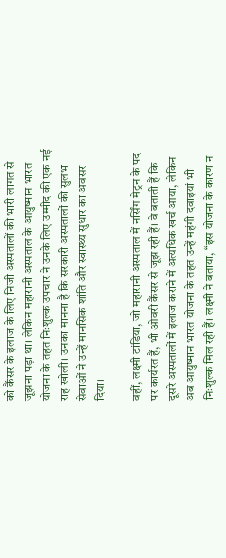को कैंसर के इलाज के लिए निजी अस्पतालों की भारी लागत से जूझना पड़ा था। लेकिन महारानी अस्पताल के आयुष्मान भारत योजना के तहत निःशुल्क उपचार ने उनके लिए उम्मीद की एक नई राह खोली। उनका मानना है कि सरकारी अस्पतालों की सुलभ सेवाओं ने उन्हें मानसिक शांति और स्वास्थ्य सुधार का अवसर दिया।

वहीं, लक्ष्मी टांडिया, जो महारानी अस्पताल में नर्सिंग मेट्रन के पद पर कार्यरत हैं, भी ओवरी कैंसर से जूझ रही हैं। वे बताती हैं कि दूसरे अस्पतालों में इलाज कराने में अत्यधिक खर्च आया, लेकिन अब आयुष्मान भारत योजना के तहत उन्हें महंगी दवाइयां भी निःशुल्क मिल रही हैं। लक्ष्मी ने बताया, “इस योजना के कारण न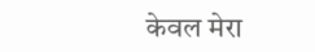केवल मेरा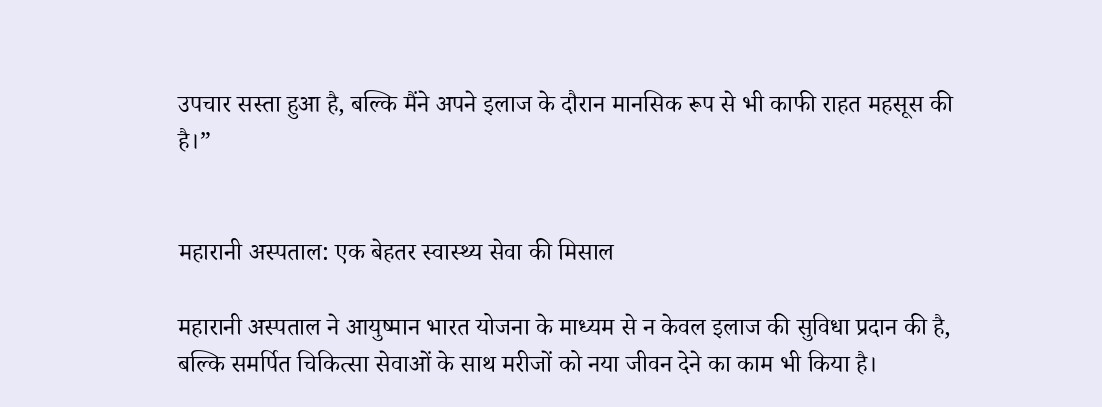उपचार सस्ता हुआ है, बल्कि मैंने अपने इलाज के दौरान मानसिक रूप से भी काफी राहत महसूस की है।”


महारानी अस्पताल: एक बेहतर स्वास्थ्य सेवा की मिसाल

महारानी अस्पताल ने आयुष्मान भारत योजना के माध्यम से न केवल इलाज की सुविधा प्रदान की है, बल्कि समर्पित चिकित्सा सेवाओं के साथ मरीजों को नया जीवन देने का काम भी किया है।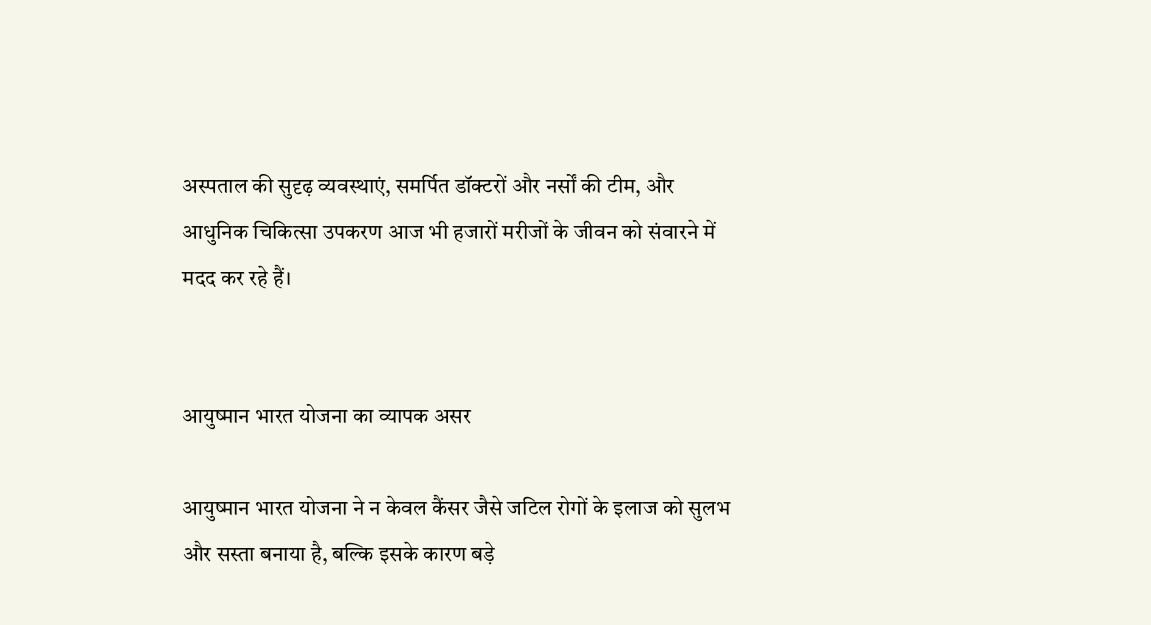अस्पताल की सुदृढ़ व्यवस्थाएं, समर्पित डॉक्टरों और नर्सों की टीम, और आधुनिक चिकित्सा उपकरण आज भी हजारों मरीजों के जीवन को संवारने में मदद कर रहे हैं।


आयुष्मान भारत योजना का व्यापक असर

आयुष्मान भारत योजना ने न केवल कैंसर जैसे जटिल रोगों के इलाज को सुलभ और सस्ता बनाया है, बल्कि इसके कारण बड़े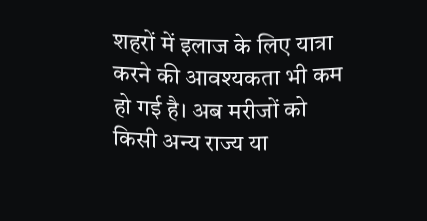शहरों में इलाज के लिए यात्रा करने की आवश्यकता भी कम हो गई है। अब मरीजों को किसी अन्य राज्य या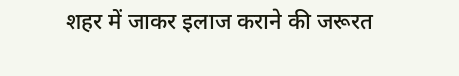शहर में जाकर इलाज कराने की जरूरत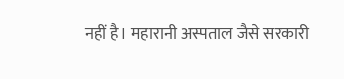नहीं है। महारानी अस्पताल जैसे सरकारी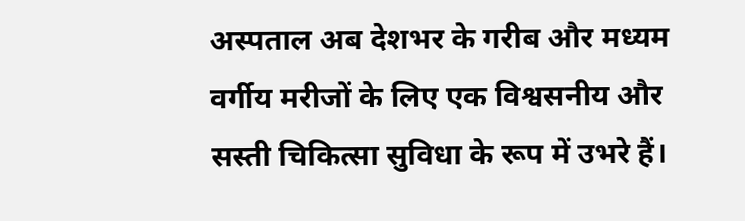अस्पताल अब देशभर के गरीब और मध्यम वर्गीय मरीजों के लिए एक विश्वसनीय और सस्ती चिकित्सा सुविधा के रूप में उभरे हैं।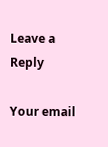Leave a Reply

Your email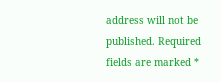address will not be published. Required fields are marked *